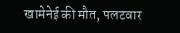खामेनेई की मौत, पलटवार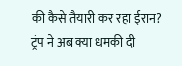की कैसे तैयारी कर रहा ईरान? ट्रंप ने अब क्या धमकी दी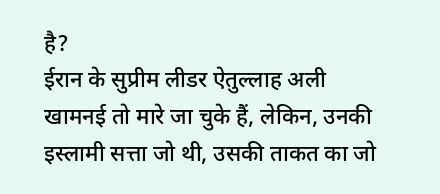है?
ईरान के सुप्रीम लीडर ऐतुल्लाह अली खामनई तो मारे जा चुके हैं, लेकिन, उनकी इस्लामी सत्ता जो थी, उसकी ताकत का जो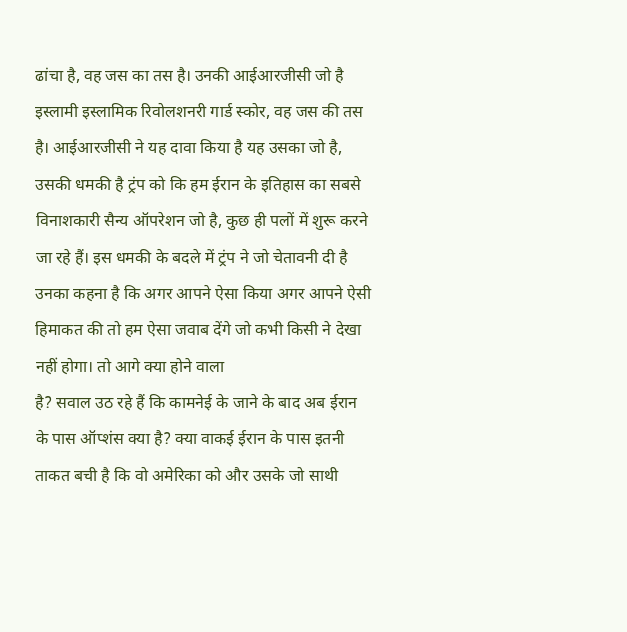ढांचा है, वह जस का तस है। उनकी आईआरजीसी जो है इस्लामी इस्लामिक रिवोलशनरी गार्ड स्कोर, वह जस की तस है। आईआरजीसी ने यह दावा किया है यह उसका जो है, उसकी धमकी है ट्रंप को कि हम ईरान के इतिहास का सबसे विनाशकारी सैन्य ऑपरेशन जो है, कुछ ही पलों में शुरू करने जा रहे हैं। इस धमकी के बदले में ट्रंप ने जो चेतावनी दी है उनका कहना है कि अगर आपने ऐसा किया अगर आपने ऐसी हिमाकत की तो हम ऐसा जवाब देंगे जो कभी किसी ने देखा नहीं होगा। तो आगे क्या होने वाला
है? सवाल उठ रहे हैं कि कामनेई के जाने के बाद अब ईरान के पास ऑप्शंस क्या है? क्या वाकई ईरान के पास इतनी ताकत बची है कि वो अमेरिका को और उसके जो साथी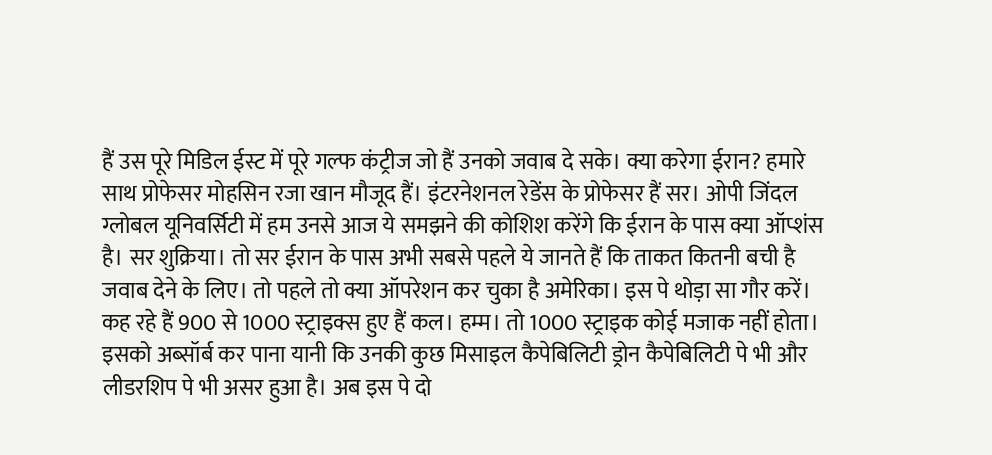हैं उस पूरे मिडिल ईस्ट में पूरे गल्फ कंट्रीज जो हैं उनको जवाब दे सके। क्या करेगा ईरान? हमारे साथ प्रोफेसर मोहसिन रजा खान मौजूद हैं। इंटरनेशनल रेडेंस के प्रोफेसर हैं सर। ओपी जिंदल ग्लोबल यूनिवर्सिटी में हम उनसे आज ये समझने की कोशिश करेंगे कि ईरान के पास क्या ऑप्शंस है। सर शुक्रिया। तो सर ईरान के पास अभी सबसे पहले ये जानते हैं कि ताकत कितनी बची है जवाब देने के लिए। तो पहले तो क्या ऑपरेशन कर चुका है अमेरिका। इस पे थोड़ा सा गौर करें। कह रहे हैं 900 से 1000 स्ट्राइक्स हुए हैं कल। हम्म। तो 1000 स्ट्राइक कोई मजाक नहीं होता। इसको अब्सॉर्ब कर पाना यानी कि उनकी कुछ मिसाइल कैपेबिलिटी ड्रोन कैपेबिलिटी पे भी और लीडरशिप पे भी असर हुआ है। अब इस पे दो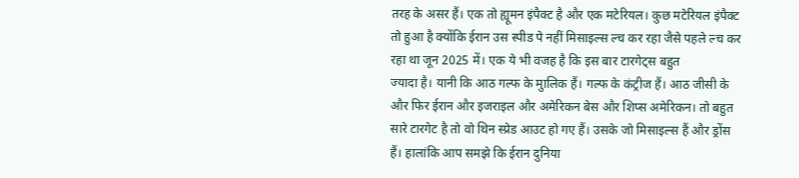तरह के असर हैं। एक तो ह्यूमन इंपैक्ट है और एक मटेरियल। कुछ मटेरियल इंपैक्ट तो हुआ है क्योंकि ईरान उस स्पीड पे नहीं मिसाइल्स ल्च कर रहा जैसे पहले ल्च कर रहा था जून 2025 में। एक ये भी वजह है कि इस बार टारगेट्स बहुत
ज्यादा है। यानी कि आठ गल्फ के मुालिक हैं। गल्फ के कंट्रीज हैं। आठ जीसी के और फिर ईरान और इजराइल और अमेरिकन बेस और शिप्स अमेरिकन। तो बहुत सारे टारगेट है तो वो थिन स्प्रेड आउट हो गए हैं। उसके जो मिसाइल्स हैं और ड्रोंस हैं। हालांकि आप समझे कि ईरान दुनिया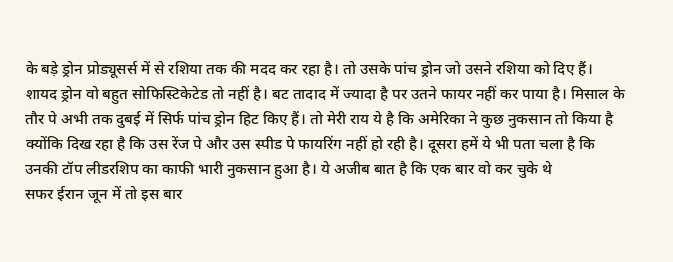के बड़े ड्रोन प्रोड्यूसर्स में से रशिया तक की मदद कर रहा है। तो उसके पांच ड्रोन जो उसने रशिया को दिए हैं। शायद ड्रोन वो बहुत सोफिस्टिकेटेड तो नहीं है। बट तादाद में ज्यादा है पर उतने फायर नहीं कर पाया है। मिसाल के तौर पे अभी तक दुबई में सिर्फ पांच ड्रोन हिट किए हैं। तो मेरी राय ये है कि अमेरिका ने कुछ नुकसान तो किया है क्योंकि दिख रहा है कि उस रेंज पे और उस स्पीड पे फायरिंग नहीं हो रही है। दूसरा हमें ये भी पता चला है कि उनकी टॉप लीडरशिप का काफी भारी नुकसान हुआ है। ये अजीब बात है कि एक बार वो कर चुके थे
सफर ईरान जून में तो इस बार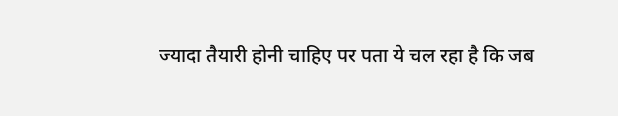ज्यादा तैयारी होनी चाहिए पर पता ये चल रहा है कि जब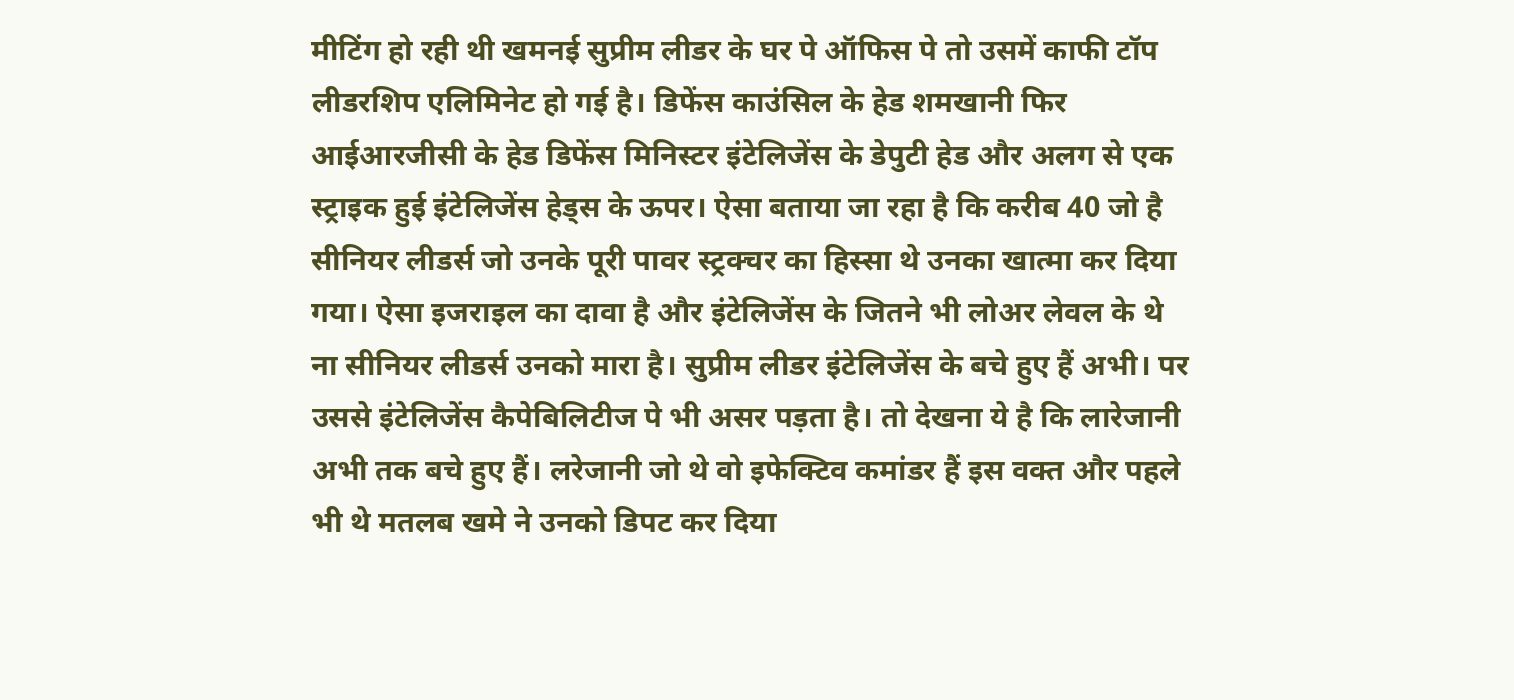मीटिंग हो रही थी खमनई सुप्रीम लीडर के घर पे ऑफिस पे तो उसमें काफी टॉप लीडरशिप एलिमिनेट हो गई है। डिफेंस काउंसिल के हेड शमखानी फिर आईआरजीसी के हेड डिफेंस मिनिस्टर इंटेलिजेंस के डेपुटी हेड और अलग से एक स्ट्राइक हुई इंटेलिजेंस हेड्स के ऊपर। ऐसा बताया जा रहा है कि करीब 40 जो है सीनियर लीडर्स जो उनके पूरी पावर स्ट्रक्चर का हिस्सा थे उनका खात्मा कर दिया गया। ऐसा इजराइल का दावा है और इंटेलिजेंस के जितने भी लोअर लेवल के थे ना सीनियर लीडर्स उनको मारा है। सुप्रीम लीडर इंटेलिजेंस के बचे हुए हैं अभी। पर उससे इंटेलिजेंस कैपेबिलिटीज पे भी असर पड़ता है। तो देखना ये है कि लारेजानी अभी तक बचे हुए हैं। लरेजानी जो थे वो इफेक्टिव कमांडर हैं इस वक्त और पहले भी थे मतलब खमे ने उनको डिपट कर दिया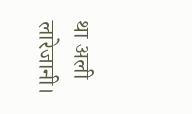था अली लारेजानी।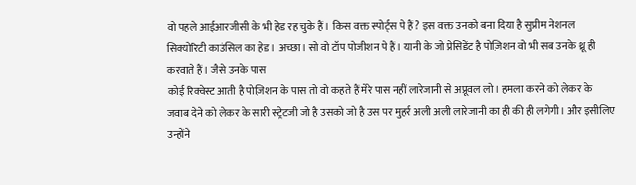वो पहले आईआरजीसी के भी हेड रह चुके हैं। किस वक्त स्पोर्ट्स पे हैं? इस वक्त उनको बना दिया है सुप्रीम नेशनल सिक्योरिटी काउंसिल का हेड। अच्छा। सो वो टॉप पोजीशन पे हैं। यानी के जो प्रेसिडेंट है पोज़िशन वो भी सब उनके थ्रू ही करवाते हैं। जैसे उनके पास
कोई रिक्वेस्ट आती है पोज़िशन के पास तो वो कहते हैं मेरे पास नहीं लारेजानी से अप्रूवल लो। हमला करने को लेकर के जवाब देने को लेकर के सारी स्ट्रेटजी जो है उसको जो है उस पर मुहर्र अली अली लारेजानी का ही की ही लगेगी। और इसीलिए उन्होंने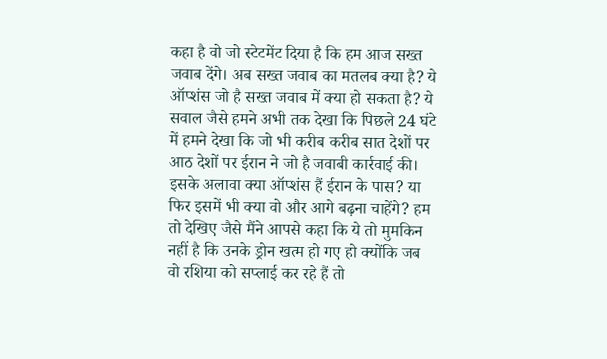कहा है वो जो स्टेटमेंट दिया है कि हम आज सख्त जवाब देंगे। अब सख्त जवाब का मतलब क्या है? ये ऑप्शंस जो है सख्त जवाब में क्या हो सकता है? ये सवाल जैसे हमने अभी तक देखा कि पिछले 24 घंटे में हमने देखा कि जो भी करीब करीब सात देशों पर आठ देशों पर ईरान ने जो है जवाबी कार्रवाई की। इसके अलावा क्या ऑप्शंस हैं ईरान के पास? या फिर इसमें भी क्या वो और आगे बढ़ना चाहेंगे? हम तो देखिए जैसे मैंने आपसे कहा कि ये तो मुमकिन नहीं है कि उनके ड्रोन खत्म हो गए हो क्योंकि जब वो रशिया को सप्लाई कर रहे हैं तो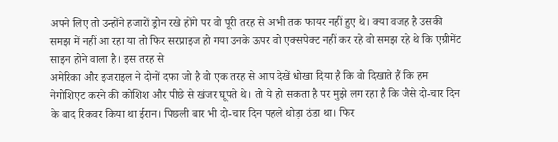अपने लिए तो उन्होंने हजारों ड्रोन रखे होंगे पर वो पूरी तरह से अभी तक फायर नहीं हुए थे। क्या वजह है उसकी समझ में नहीं आ रहा या तो फिर सरप्राइज हो गया उनके ऊपर वो एक्सपेक्ट नहीं कर रहे वो समझ रहे थे कि एग्रीमेंट साइन होने वाला है। इस तरह से
अमेरिका और इजराइल ने दोनों दफा जो है वो एक तरह से आप देखें धोखा दिया है कि वो दिखाते हैं कि हम नेगोशिएट करने की कोशिश और पीछे से खंजर घूपते थे। तो ये हो सकता है पर मुझे लग रहा है कि जैसे दो-चार दिन के बाद रिकवर किया था ईरान। पिछली बार भी दो-चार दिन पहले थोड़ा ठंडा था। फिर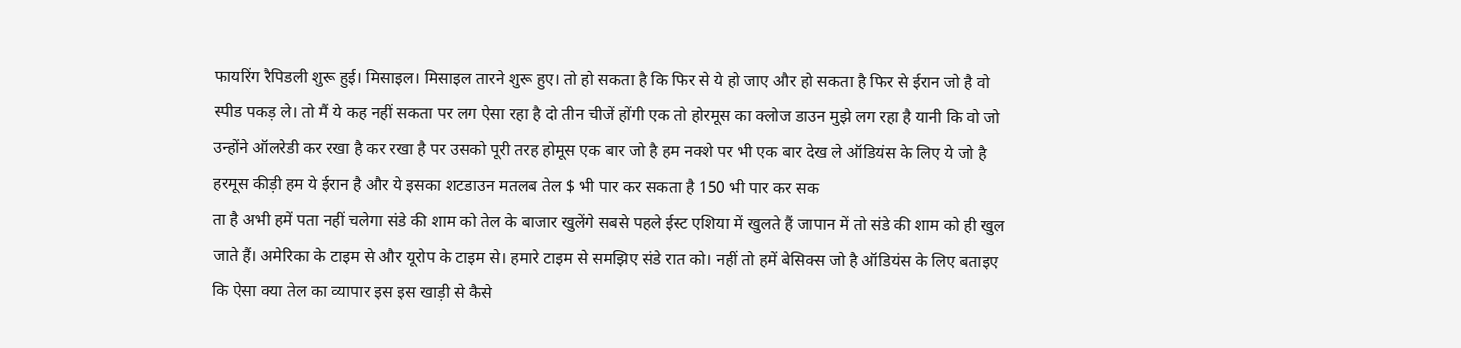फायरिंग रैपिडली शुरू हुई। मिसाइल। मिसाइल तारने शुरू हुए। तो हो सकता है कि फिर से ये हो जाए और हो सकता है फिर से ईरान जो है वो स्पीड पकड़ ले। तो मैं ये कह नहीं सकता पर लग ऐसा रहा है दो तीन चीजें होंगी एक तो होरमूस का क्लोज डाउन मुझे लग रहा है यानी कि वो जो उन्होंने ऑलरेडी कर रखा है कर रखा है पर उसको पूरी तरह होमूस एक बार जो है हम नक्शे पर भी एक बार देख ले ऑडियंस के लिए ये जो है हरमूस कीड़ी हम ये ईरान है और ये इसका शटडाउन मतलब तेल $ भी पार कर सकता है 150 भी पार कर सक
ता है अभी हमें पता नहीं चलेगा संडे की शाम को तेल के बाजार खुलेंगे सबसे पहले ईस्ट एशिया में खुलते हैं जापान में तो संडे की शाम को ही खुल जाते हैं। अमेरिका के टाइम से और यूरोप के टाइम से। हमारे टाइम से समझिए संडे रात को। नहीं तो हमें बेसिक्स जो है ऑडियंस के लिए बताइए कि ऐसा क्या तेल का व्यापार इस इस खाड़ी से कैसे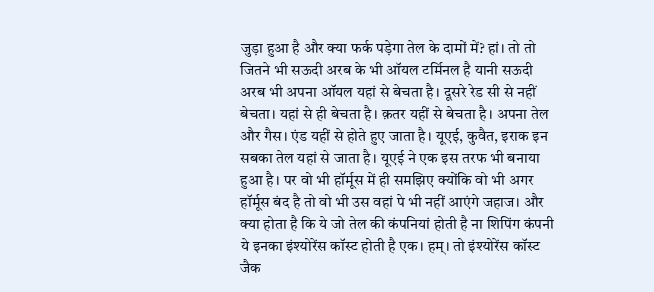जुड़ा हुआ है और क्या फर्क पड़ेगा तेल के दामों में? हां। तो तो जितने भी सऊदी अरब के भी ऑयल टर्मिनल है यानी सऊदी अरब भी अपना ऑयल यहां से बेचता है। दूसरे रेड सी से नहीं बेचता। यहां से ही बेचता है। क़तर यहीं से बेचता है। अपना तेल और गैस। एंड यहीं से होते हुए जाता है। यूएई, कुवैत, इराक इन सबका तेल यहां से जाता है। यूएई ने एक इस तरफ भी बनाया हुआ है। पर वो भी हॉर्मूस में ही समझिए क्योंकि वो भी अगर हॉर्मूस बंद है तो वो भी उस वहां पे भी नहीं आएंगे जहाज। और क्या होता है कि ये जो तेल की कंपनियां होती है ना शिपिंग कंपनी ये इनका इंश्योरेंस कॉस्ट होती है एक। हम्। तो इंश्योरेंस कॉस्ट जैक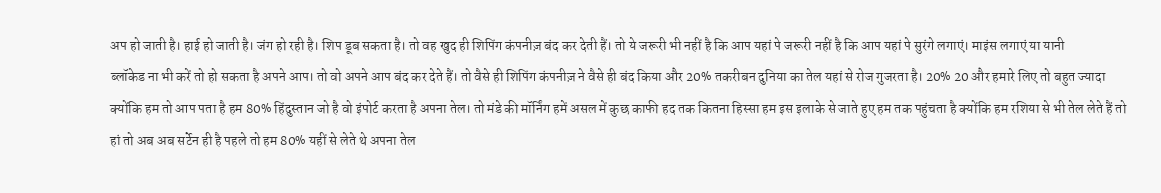अप हो जाती है। हाई हो जाती है। जंग हो रही है। शिप डूब सकता है। तो वह खुद ही शिपिंग कंपनीज़ बंद कर देती हैं। तो ये जरूरी भी नहीं है कि आप यहां पे जरूरी नहीं है कि आप यहां पे सुरंगे लगाएं। माइंस लगाएं या यानी
ब्लॉकेड ना भी करें तो हो सकता है अपने आप। तो वो अपने आप बंद कर देते हैं। तो वैसे ही शिपिंग कंपनीज़ ने वैसे ही बंद किया और 20% तकरीबन दुनिया का तेल यहां से रोज गुजरता है। 20% 20 और हमारे लिए तो बहुत ज्यादा क्योंकि हम तो आप पता है हम 80% हिंदुस्तान जो है वो इंपोर्ट करता है अपना तेल। तो मंडे की मॉर्निंग हमें असल में कुछ काफी हद तक कितना हिस्सा हम इस इलाके से जाते हुए हम तक पहुंचता है क्योंकि हम रशिया से भी तेल लेते हैं तो हां तो अब अब सर्टेन ही है पहले तो हम 80% यहीं से लेते थे अपना तेल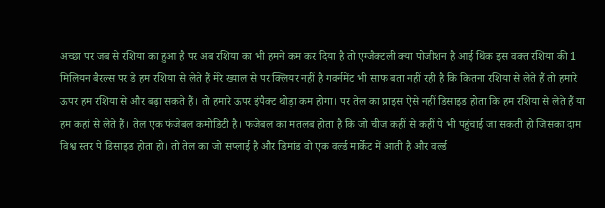अच्छा पर जब से रशिया का हुआ है पर अब रशिया का भी हमने कम कर दिया है तो एग्जैक्टली क्या पोजीशन है आई थिंक इस वक्त रशिया की 1 मिलियन बैरल्स पर डे हम रशिया से लेते हैं मेरे ख्याल से पर क्लियर नहीं है गवर्नमेंट भी साफ बता नहीं रही है कि कितना रशिया से लेते हैं तो हमारे ऊपर हम रशिया से और बढ़ा सकते हैं। तो हमारे ऊपर इंपैक्ट थोड़ा कम होगा। पर तेल का प्राइस ऐसे नहीं डिसाइड होता कि हम रशिया से लेते हैं या हम कहां से लेते हैं। तेल एक फंजेबल कमोडिटी है। फजेबल का मतलब होता है कि जो चीज कहीं से कहीं पे भी पहुंचाई जा सकती हो जिसका दाम विश्व स्तर पे डिसाइड होता हो। तो तेल का जो सप्लाई है और डिमांड वो एक वर्ल्ड मार्केट में आती है और वर्ल्ड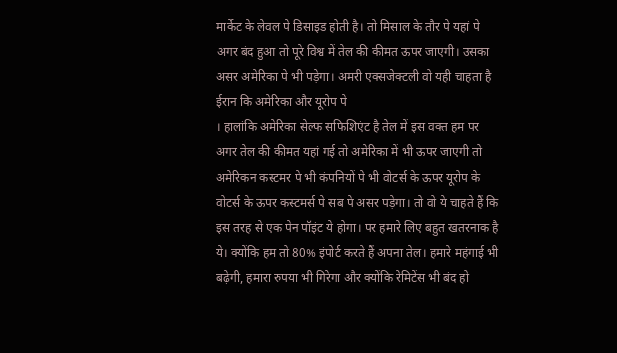मार्केट के लेवल पे डिसाइड होती है। तो मिसाल के तौर पे यहां पे अगर बंद हुआ तो पूरे विश्व में तेल की कीमत ऊपर जाएगी। उसका असर अमेरिका पे भी पड़ेगा। अमरी एक्सजेक्टली वो यही चाहता है ईरान कि अमेरिका और यूरोप पे
। हालांकि अमेरिका सेल्फ सफिशिएंट है तेल में इस वक्त हम पर अगर तेल की कीमत यहां गई तो अमेरिका में भी ऊपर जाएगी तो अमेरिकन कस्टमर पे भी कंपनियों पे भी वोटर्स के ऊपर यूरोप के वोटर्स के ऊपर कस्टमर्स पे सब पे असर पड़ेगा। तो वो ये चाहते हैं कि इस तरह से एक पेन पॉइंट ये होगा। पर हमारे लिए बहुत खतरनाक है ये। क्योंकि हम तो 80% इंपोर्ट करते हैं अपना तेल। हमारे महंगाई भी बढ़ेगी, हमारा रुपया भी गिरेगा और क्योंकि रेमिटेंस भी बंद हो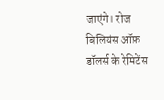जाएंगे। रोज बिलियंस ऑफ़ डॉलर्स के रेमिटेंस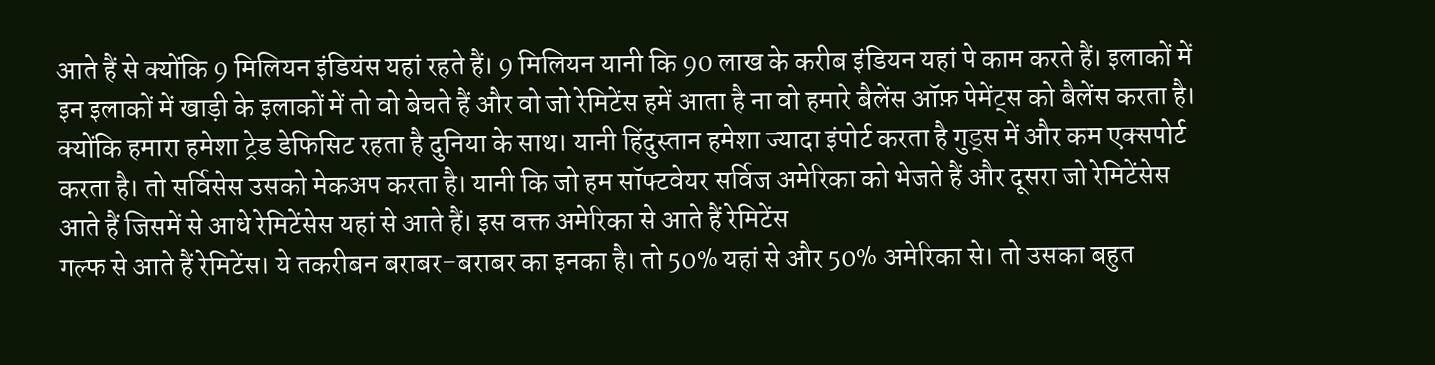आते हैं से क्योंकि 9 मिलियन इंडियंस यहां रहते हैं। 9 मिलियन यानी कि 90 लाख के करीब इंडियन यहां पे काम करते हैं। इलाकों में इन इलाकों में खाड़ी के इलाकों में तो वो बेचते हैं और वो जो रेमिटेंस हमें आता है ना वो हमारे बैलेंस ऑफ़ पेमेंट्स को बैलेंस करता है। क्योंकि हमारा हमेशा ट्रेड डेफिसिट रहता है दुनिया के साथ। यानी हिंदुस्तान हमेशा ज्यादा इंपोर्ट करता है गुड्स में और कम एक्सपोर्ट करता है। तो सर्विसेस उसको मेकअप करता है। यानी कि जो हम सॉफ्टवेयर सर्विज अमेरिका को भेजते हैं और दूसरा जो रेमिटेंसेस आते हैं जिसमें से आधे रेमिटेंसेस यहां से आते हैं। इस वक्त अमेरिका से आते हैं रेमिटेंस
गल्फ से आते हैं रेमिटेंस। ये तकरीबन बराबर-बराबर का इनका है। तो 50% यहां से और 50% अमेरिका से। तो उसका बहुत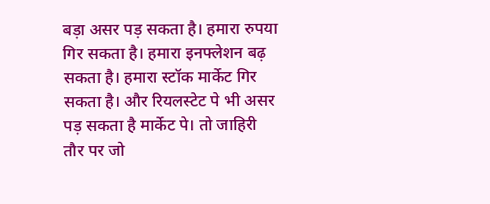बड़ा असर पड़ सकता है। हमारा रुपया गिर सकता है। हमारा इनफ्लेशन बढ़ सकता है। हमारा स्टॉक मार्केट गिर सकता है। और रियलस्टेट पे भी असर पड़ सकता है मार्केट पे। तो जाहिरी तौर पर जो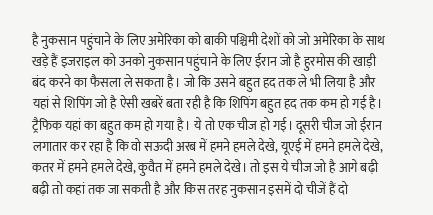है नुकसान पहुंचाने के लिए अमेरिका को बाकी पश्चिमी देशों को जो अमेरिका के साथ खड़े हैं इजराइल को उनको नुकसान पहुंचाने के लिए ईरान जो है हुरमोस की खाड़ी बंद करने का फैसला ले सकता है। जो कि उसने बहुत हद तक ले भी लिया है और यहां से शिपिंग जो है ऐसी खबरें बता रही है कि शिपिंग बहुत हद तक कम हो गई है। ट्रैफिक यहां का बहुत कम हो गया है। ये तो एक चीज हो गई। दूसरी चीज जो ईरान लगातार कर रहा है कि वो सऊदी अरब में हमने हमले देखे, यूएई में हमने हमले देखे, कतर में हमने हमले देखे, कुवैत में हमने हमले देखे। तो इस ये चीज जो है आगे बढ़ी बढ़ी तो कहां तक जा सकती है और किस तरह नुकसान इसमें दो चीजें हैं दो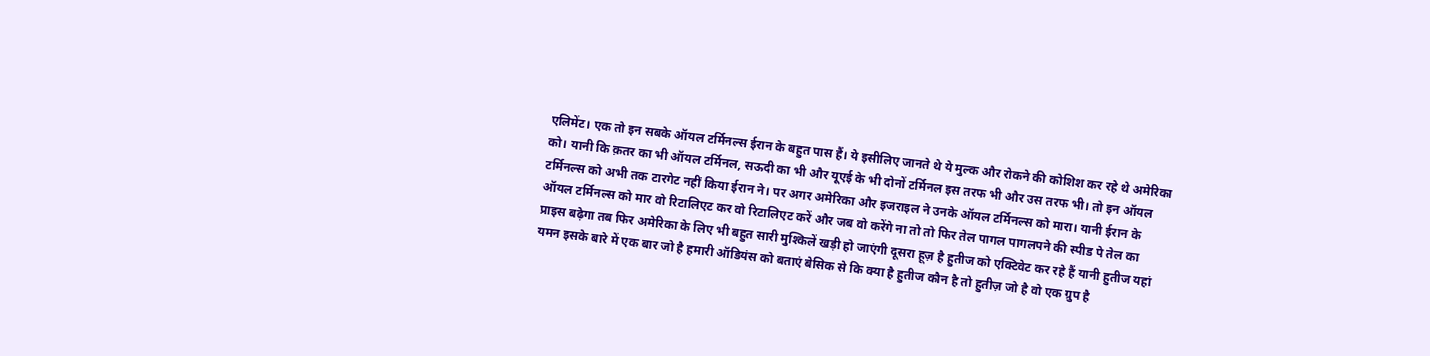एलिमेंट। एक तो इन सबके ऑयल टर्मिनल्स ईरान के बहुत पास हैं। ये इसीलिए जानते थे ये मुल्क और रोकने की कोशिश कर रहे थे अमेरिका को। यानी कि क़तर का भी ऑयल टर्मिनल, सऊदी का भी और यूएई के भी दोनों टर्मिनल इस तरफ भी और उस तरफ भी। तो इन ऑयल टर्मिनल्स को अभी तक टारगेट नहीं किया ईरान ने। पर अगर अमेरिका और इजराइल ने उनके ऑयल टर्मिनल्स को मारा। यानी ईरान के ऑयल टर्मिनल्स को मार वो रिटालिएट कर वो रिटालिएट करें और जब वो करेंगे ना तो तो फिर तेल पागल पागलपने की स्पीड पे तेल का प्राइस बढ़ेगा तब फिर अमेरिका के लिए भी बहुत सारी मुश्किलें खड़ी हो जाएंगी दूसरा हूज़ है हुतीज को एक्टिवेट कर रहे हैं यानी हुतीज यहां यमन इसके बारे में एक बार जो है हमारी ऑडियंस को बताएं बेसिक से कि क्या है हुतीज कौन है तो हुतीज़ जो है वो एक ग्रुप है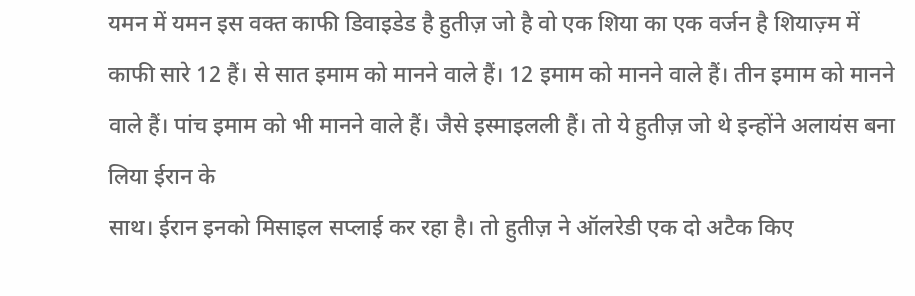यमन में यमन इस वक्त काफी डिवाइडेड है हुतीज़ जो है वो एक शिया का एक वर्जन है शियाज़्म में काफी सारे 12 हैं। से सात इमाम को मानने वाले हैं। 12 इमाम को मानने वाले हैं। तीन इमाम को मानने वाले हैं। पांच इमाम को भी मानने वाले हैं। जैसे इस्माइलली हैं। तो ये हुतीज़ जो थे इन्होंने अलायंस बना लिया ईरान के
साथ। ईरान इनको मिसाइल सप्लाई कर रहा है। तो हुतीज़ ने ऑलरेडी एक दो अटैक किए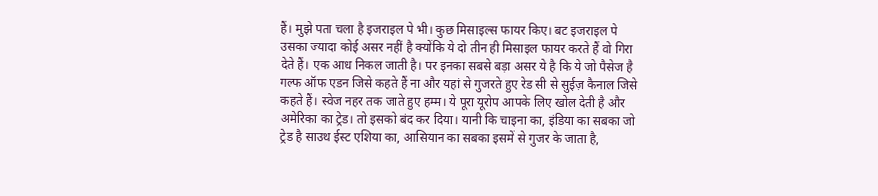हैं। मुझे पता चला है इजराइल पे भी। कुछ मिसाइल्स फायर किए। बट इजराइल पे उसका ज्यादा कोई असर नहीं है क्योंकि ये दो तीन ही मिसाइल फायर करते हैं वो गिरा देते हैं। एक आध निकल जाती है। पर इनका सबसे बड़ा असर ये है कि ये जो पैसेज है गल्फ ऑफ एडन जिसे कहते हैं ना और यहां से गुजरते हुए रेड सी से सुईज़ कैनाल जिसे कहते हैं। स्वेज नहर तक जाते हुए हम्म। ये पूरा यूरोप आपके लिए खोल देती है और अमेरिका का ट्रेड। तो इसको बंद कर दिया। यानी कि चाइना का, इंडिया का सबका जो ट्रेड है साउथ ईस्ट एशिया का, आसियान का सबका इसमें से गुजर के जाता है,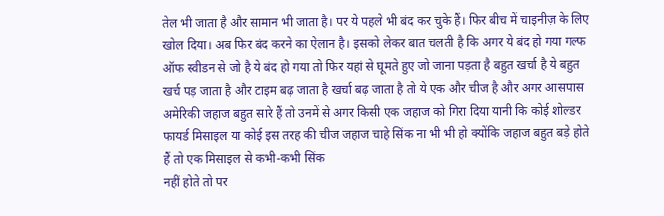तेल भी जाता है और सामान भी जाता है। पर ये पहले भी बंद कर चुके हैं। फिर बीच में चाइनीज़ के लिए खोल दिया। अब फिर बंद करने का ऐलान है। इसको लेकर बात चलती है कि अगर ये बंद हो गया गल्फ ऑफ स्वीडन से जो है ये बंद हो गया तो फिर यहां से घूमते हुए जो जाना पड़ता है बहुत खर्चा है ये बहुत खर्च पड़ जाता है और टाइम बढ़ जाता है खर्चा बढ़ जाता है तो ये एक और चीज है और अगर आसपास अमेरिकी जहाज बहुत सारे हैं तो उनमें से अगर किसी एक जहाज को गिरा दिया यानी कि कोई शोल्डर फायर्ड मिसाइल या कोई इस तरह की चीज जहाज चाहे सिंक ना भी भी हो क्योंकि जहाज बहुत बड़े होते हैं तो एक मिसाइल से कभी-कभी सिंक
नहीं होते तो पर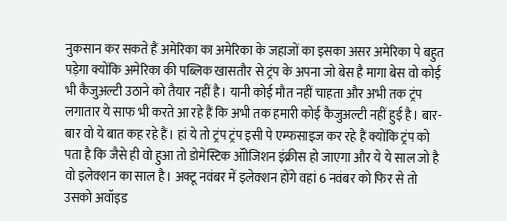नुकसान कर सकते हैं अमेरिका का अमेरिका के जहाजों का इसका असर अमेरिका पे बहुत पड़ेगा क्योंकि अमेरिका की पब्लिक खासतौर से ट्रंप के अपना जो बेस है मागा बेस वो कोई भी कैजुअल्टी उठाने को तैयार नहीं है। यानी कोई मौत नहीं चाहता और अभी तक ट्रंप लगातार ये साफ भी करते आ रहे हैं कि अभी तक हमारी कोई कैजुअल्टी नहीं हुई है। बार-बार वो ये बात कह रहे हैं। हां ये तो ट्रंप ट्रंप इसी पे एम्फसाइज कर रहे हैं क्योंकि ट्रंप को पता है कि जैसे ही वो हुआ तो डोमेस्टिक ऑोजिशन इंक्रीस हो जाएगा और ये ये साल जो है वो इलेक्शन का साल है। अक्टू नवंबर में इलेक्शन होंगे वहां 6 नवंबर को फिर से तो उसको अवॉइड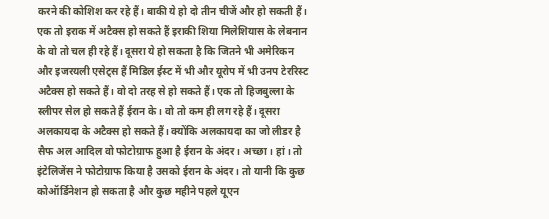करने की कोशिश कर रहे हैं। बाकी ये हो दो तीन चीजें और हो सकती हैं। एक तो इराक में अटैक्स हो सकते हैं इराकी शिया मिलेशियास के लेबनान के वो तो चल ही रहे हैं। दूसरा ये हो सकता है कि जितने भी अमेरिकन और इजरयली एसेट्स हैं मिडिल ईस्ट में भी और यूरोप में भी उनप टेररिस्ट अटैक्स हो सकते हैं। वो दो तरह से हो सकते हैं। एक तो हिजबुल्ला के स्लीपर सेल हो सकते हैं ईरान के। वो तो कम ही लग रहे हैं। दूसरा अलकायदा के अटैक्स हो सकते हैं। क्योंकि अलकायदा का जो लीडर है सैफ अल आदिल वो फोटोग्राफ हुआ है ईरान के अंदर। अच्छा। हां। तो इंटेलिजेंस ने फोटोग्राफ किया है उसको ईरान के अंदर। तो यानी कि कुछ कोऑर्डिनेशन हो सकता है और कुछ महीने पहले यूएन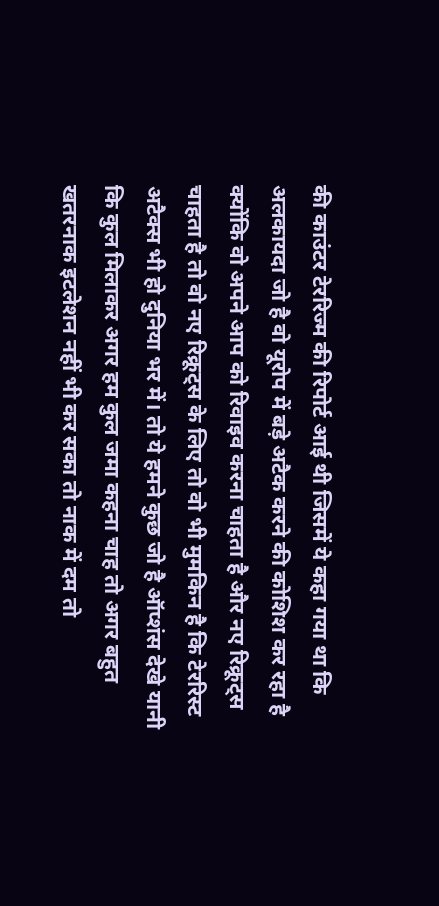की काउंटर टेररिज्म की रिपोर्ट आई थी जिसमें ये कहा गया था कि अलकायदा जो है वो यूरोप में बड़े अटैक करने की कोशिश कर रहा है क्योंकि वो अपने आप को रिवाइव करना चाहता है और नए रिक्रूट्स चाहता है तो वो नए रिक्रूट्स के लिए तो वो भी मुमकिन है कि टेररिस्ट अटैक्स भी हो दुनिया भर में। तो ये हमने कुछ जो है ऑप्शंस देखे यानी कि कुल मिलाकर अगर हम कुल जमा कहना चाह तो अगर बहुत खतरनाक इटलेशन नहीं भी कर सका तो नाक में दम तो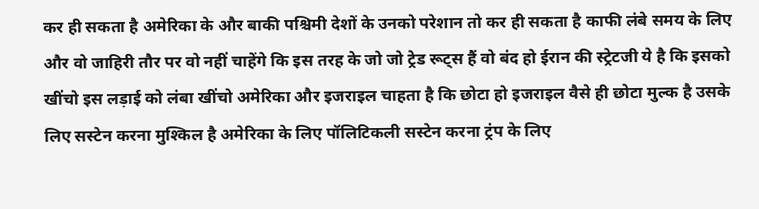कर ही सकता है अमेरिका के और बाकी पश्चिमी देशों के उनको परेशान तो कर ही सकता है काफी लंबे समय के लिए और वो जाहिरी तौर पर वो नहीं चाहेंगे कि इस तरह के जो जो ट्रेड रूट्स हैं वो बंद हो ईरान की स्ट्रेटजी ये है कि इसको खींचो इस लड़ाई को लंबा खींचो अमेरिका और इजराइल चाहता है कि छोटा हो इजराइल वैसे ही छोटा मुल्क है उसके लिए सस्टेन करना मुश्किल है अमेरिका के लिए पॉलिटिकली सस्टेन करना ट्रंप के लिए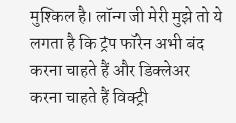मुश्किल है। लॉन्ग जी मेरी मुझे तो ये लगता है कि ट्रंप फॉरेन अभी बंद करना चाहते हैं और डिक्लेअर करना चाहते हैं विक्ट्री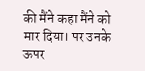की मैंने कहा मैंने को मार दिया। पर उनके ऊपर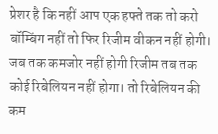प्रेशर है कि नहीं आप एक हफ्ते तक तो करो बॉम्बिंग नहीं तो फिर रिजीम वीकन नहीं होगी। जब तक कमजोर नहीं होगी रिजीम तब तक कोई रिबेलियन नहीं होगा। तो रिबेलियन की कम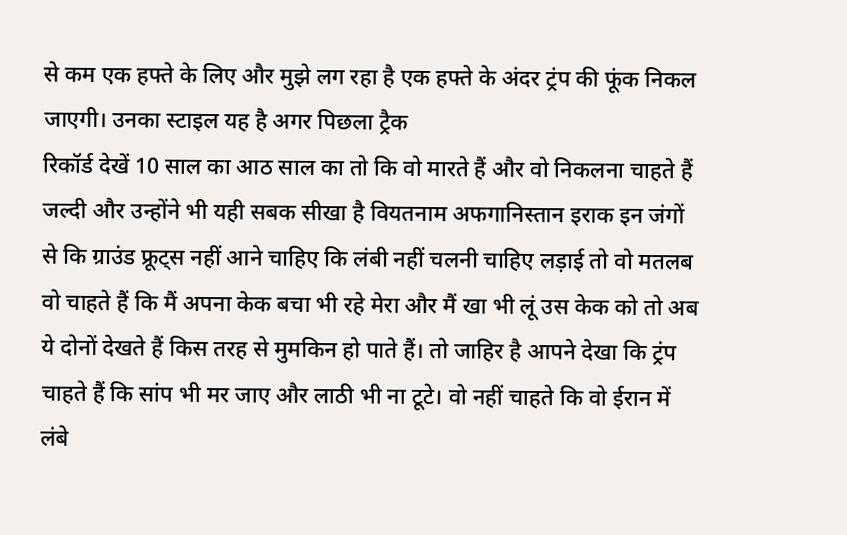से कम एक हफ्ते के लिए और मुझे लग रहा है एक हफ्ते के अंदर ट्रंप की फूंक निकल जाएगी। उनका स्टाइल यह है अगर पिछला ट्रैक
रिकॉर्ड देखें 10 साल का आठ साल का तो कि वो मारते हैं और वो निकलना चाहते हैं जल्दी और उन्होंने भी यही सबक सीखा है वियतनाम अफगानिस्तान इराक इन जंगों से कि ग्राउंड फ्रूट्स नहीं आने चाहिए कि लंबी नहीं चलनी चाहिए लड़ाई तो वो मतलब वो चाहते हैं कि मैं अपना केक बचा भी रहे मेरा और मैं खा भी लूं उस केक को तो अब ये दोनों देखते हैं किस तरह से मुमकिन हो पाते हैं। तो जाहिर है आपने देखा कि ट्रंप चाहते हैं कि सांप भी मर जाए और लाठी भी ना टूटे। वो नहीं चाहते कि वो ईरान में लंबे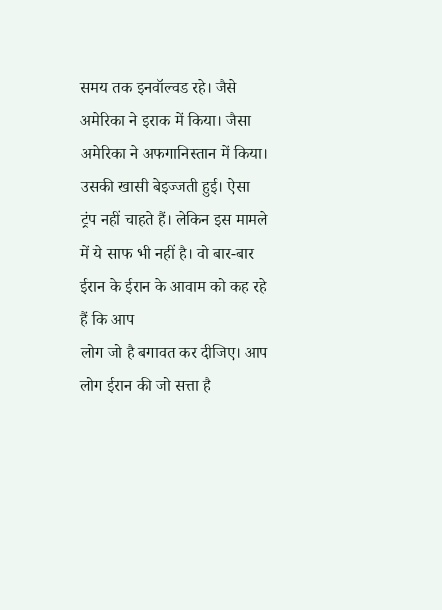समय तक इनवॉल्वड रहे। जैसे अमेरिका ने इराक में किया। जैसा अमेरिका ने अफगानिस्तान में किया। उसकी खासी बेइज्जती हुई। ऐसा ट्रंप नहीं चाहते हैं। लेकिन इस मामले में ये साफ भी नहीं है। वो बार-बार ईरान के ईरान के आवाम को कह रहे हैं कि आप
लोग जो है बगावत कर दीजिए। आप लोग ईरान की जो सत्ता है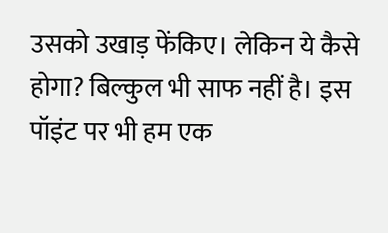उसको उखाड़ फेंकिए। लेकिन ये कैसे होगा? बिल्कुल भी साफ नहीं है। इस पॉइंट पर भी हम एक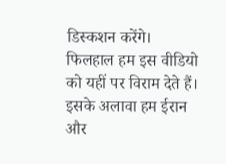डिस्कशन करेंगे। फिलहाल हम इस वीडियो को यहीं पर विराम देते हैं। इसके अलावा हम ईरान और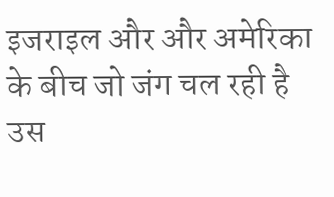इजराइल और और अमेरिका के बीच जो जंग चल रही है उस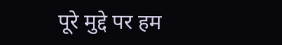पूरे मुद्दे पर हम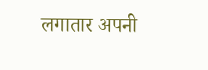लगातार अपनी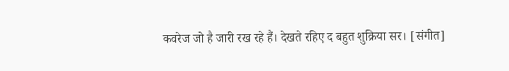कवरेज जो है जारी रख रहे हैं। देखते रहिए द बहुत शुक्रिया सर। [संगीत]